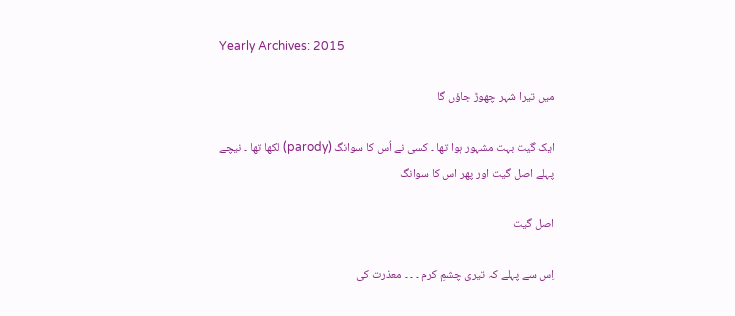Yearly Archives: 2015

ميں تيرا شہر چھوڑ جاؤں گا

ايک گيت بہت مشہور ہوا تھا ۔ کسی نے اُس کا سوانگ (parody) لکھا تھا ۔ نیچے پہلے اصل گیت اور پھر اس کا سوانگ

اصل گیت

اِس سے پہلے کہ تیری چشمِ کرم ۔ ۔ ۔ معذرت کی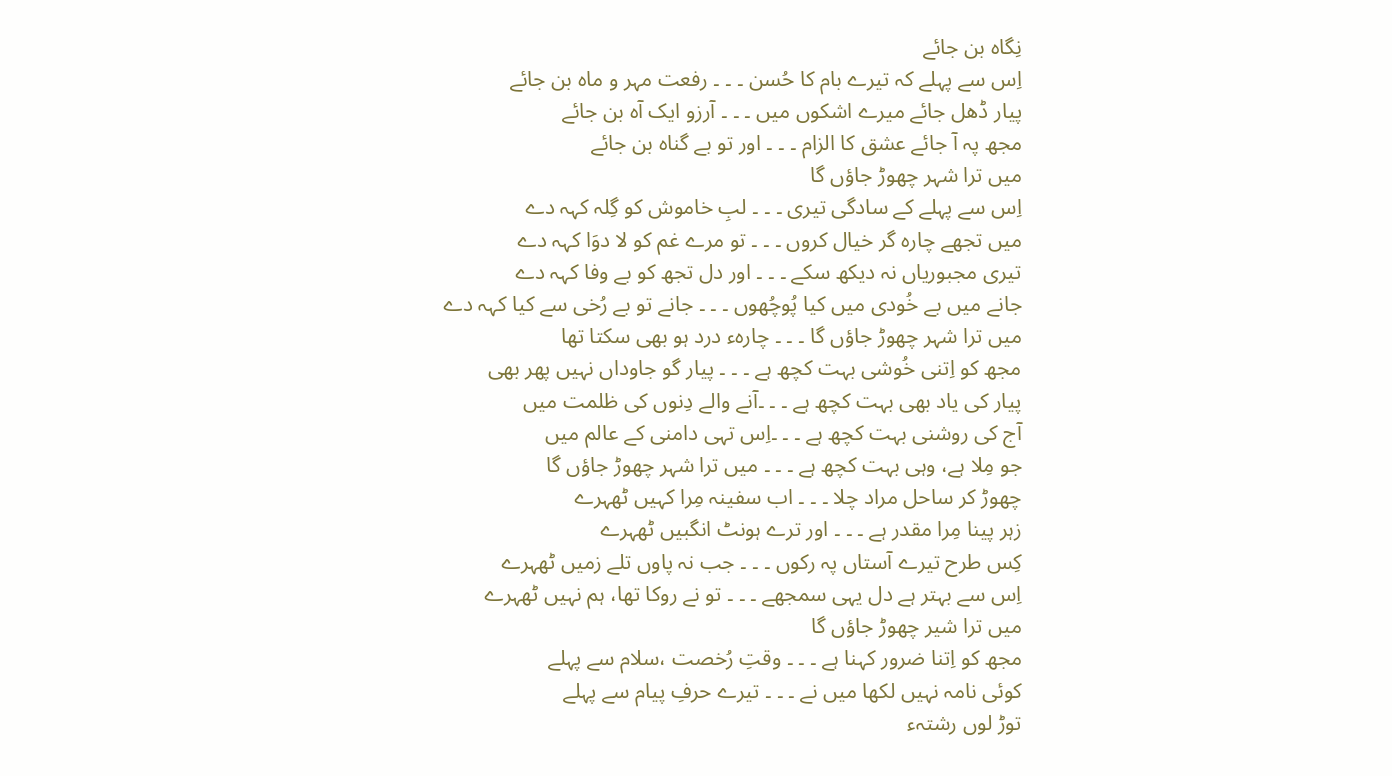نِگاہ بن جائے
اِس سے پہلے کہ تیرے بام کا حُسن ۔ ۔ ۔ رفعت مہر و ماہ بن جائے
پیار ڈھل جائے میرے اشکوں میں ۔ ۔ ۔ آرزو ایک آہ بن جائے
مجھ پہ آ جائے عشق کا الزام ۔ ۔ ۔ اور تو بے گناہ بن جائے
میں ترا شہر چھوڑ جاؤں گا
اِس سے پہلے کے سادگی تیری ۔ ۔ ۔ لبِ خاموش کو گِلہ کہہ دے
میں تجھے چارہ گر خیال کروں ۔ ۔ ۔ تو مرے غم کو لا دوَا کہہ دے
تیری مجبوریاں نہ دیکھ سکے ۔ ۔ ۔ اور دل تجھ کو بے وفا کہہ دے
جانے میں بے خُودی میں کیا پُوچُھوں ۔ ۔ ۔ جانے تو بے رُخی سے کیا کہہ دے
میں ترا شہر چھوڑ جاؤں گا ۔ ۔ ۔ چارہء درد ہو بھی سکتا تھا
مجھ کو اِتنی خُوشی بہت کچھ ہے ۔ ۔ ۔ پیار گو جاوداں نہیں پھر بھی
پیار کی یاد بھی بہت کچھ ہے ۔ ۔ ۔آنے والے دِنوں کی ظلمت میں
آج کی روشنی بہت کچھ ہے ۔ ۔ ۔اِس تہی دامنی کے عالم میں
جو مِلا ہے، وہی بہت کچھ ہے ۔ ۔ ۔ میں ترا شہر چھوڑ جاؤں گا
چھوڑ کر ساحل مراد چلا ۔ ۔ ۔ اب سفینہ مِرا کہیں ٹھہرے
زہر پینا مِرا مقدر ہے ۔ ۔ ۔ اور ترے ہونٹ انگبیں ٹھہرے
کِس طرح تیرے آستاں پہ رکوں ۔ ۔ ۔ جب نہ پاوں تلے زمیں ٹھہرے
اِس سے بہتر ہے دل یہی سمجھے ۔ ۔ ۔ تو نے روکا تھا، ہم نہیں ٹھہرے
میں ترا شیر چھوڑ جاؤں گا
مجھ کو اِتنا ضرور کہنا ہے ۔ ۔ ۔ وقتِ رُخصت ،سلام سے پہلے
کوئی نامہ نہیں لکھا میں نے ۔ ۔ ۔ تیرے حرفِ پیام سے پہلے
توڑ لوں رشتہء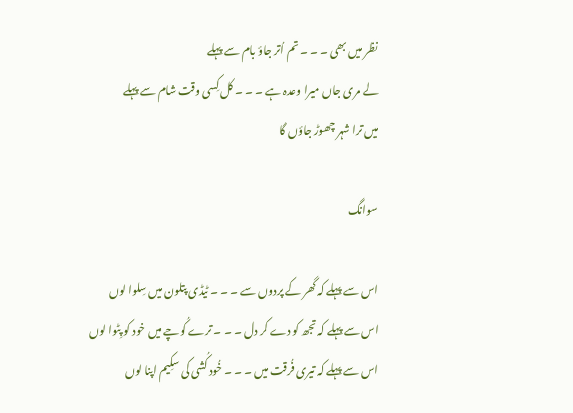نظر میں بھی ۔ ۔ ۔ تم اُتر جاؤ بام سے پہلے
لے مری جاں میرا وعدہ ہے ۔ ۔ ۔ کل کِسی وقت شام سے پہلے
میں ترا شہر چھوڑ جاؤں گا

سوانگ

اس سے پہلے کہ گھر کے پردوں سے ۔ ۔ ۔ ٹيڈی پتلون میں سِلوا لوں
اس سے پہلے کہ تجھ کو دے کر دل ۔ ۔ ۔ ترے کُوچے ميں خود کو پِٹوا لوں
اس سے پہلے کہ تيری فُرقت ميں ۔ ۔ ۔ خُود کُشی کی سکِيم اپنا لوں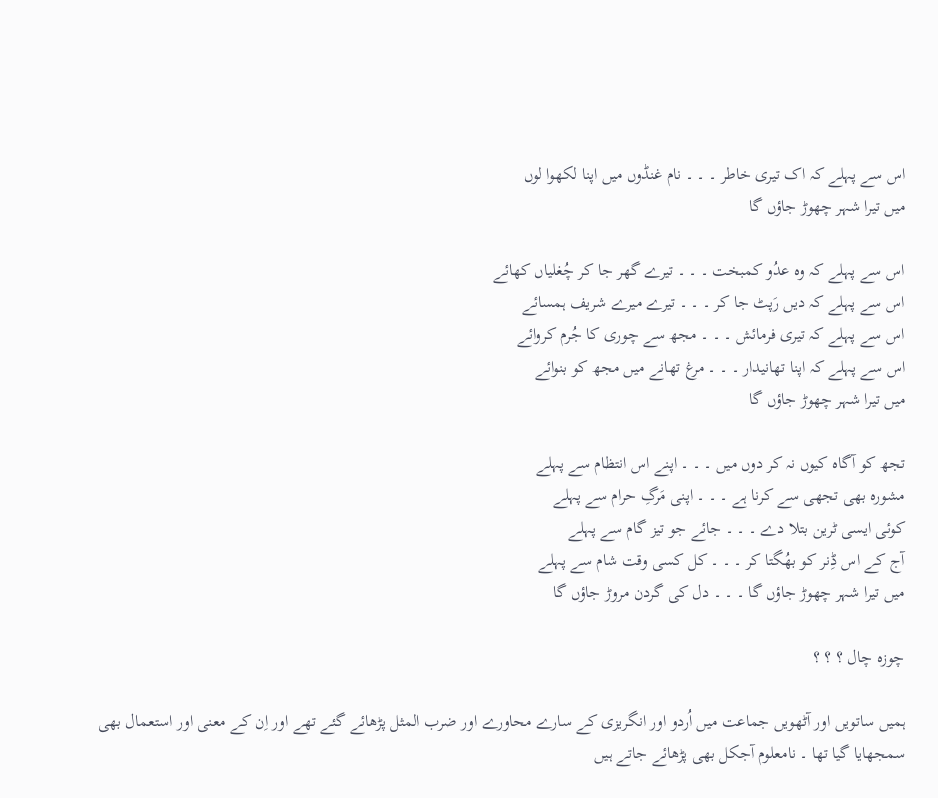اس سے پہلے کہ اک تيری خاطر ۔ ۔ ۔ نام غنڈوں ميں اپنا لکھوا لوں
ميں تیرا شہر چھوڑ جاؤں گا

اس سے پہلے کہ وہ عدُو کمبخت ۔ ۔ ۔ تيرے گھر جا کر چُغلياں کھائے
اس سے پہلے کہ دیں رَپٹ جا کر ۔ ۔ ۔ تيرے ميرے شريف ہمسائے
اس سے پہلے کہ تيری فرمائش ۔ ۔ ۔ مجھ سے چوری کا جُرم کروائے
اس سے پہلے کہ اپنا تھانيدار ۔ ۔ ۔ مرغ تھانے ميں مجھ کو بنوائے
ميں تيرا شہر چھوڑ جاؤں گا

تجھ کو آگاہ کيوں نہ کر دوں ميں ۔ ۔ ۔ اپنے اس انتظام سے پہلے
مشورہ بھی تجھی سے کرنا ہے ۔ ۔ ۔ اپنی مَرگِ حرام سے پہلے
کوئی ايسی ٹرين بتلا دے ۔ ۔ ۔ جائے جو تيز گام سے پہلے
آج کے اس ڈِنر کو بھُگتا کر ۔ ۔ ۔ کل کسی وقت شام سے پہلے
ميں تیرا شہر چھوڑ جاؤں گا ۔ ۔ ۔ دل کی گردن مروڑ جاؤں گا

چوزہ چال ؟ ؟ ؟

ہمیں ساتویں اور آٹھویں جماعت میں اُردو اور انگریزی کے سارے محاورے اور ضرب المثل پڑھائے گئے تھے اور اِن کے معنی اور استعمال بھی سمجھایا گیا تھا ۔ نامعلوم آجکل بھی پڑھائے جاتے ہیں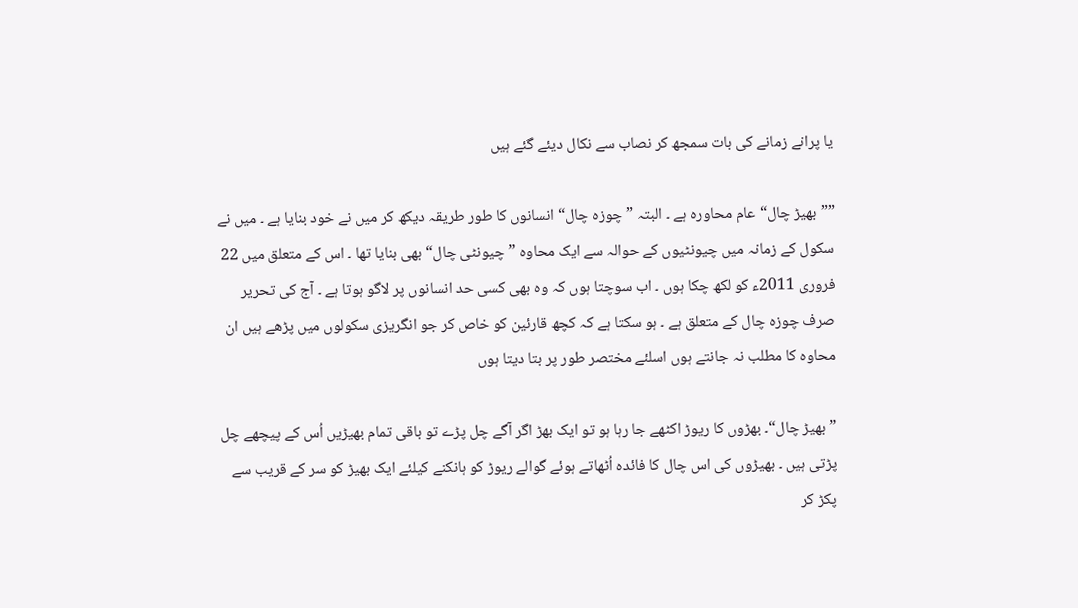یا پرانے زمانے کی بات سمجھ کر نصاب سے نکال دیئے گئے ہیں

””بھیڑ چال“عام محاورہ ہے ۔ البتہ ”چوزہ چال“ انسانوں کا طور طریقہ دیکھ کر میں نے خود بنایا ہے ۔ میں نے سکول کے زمانہ میں چیونٹیوں کے حوالہ سے ایک محاوہ ”چیونٹی چال“ بھی بنایا تھا ۔ اس کے متعلق میں 22 فروری 2011ء کو لکھ چکا ہوں ۔ اب سوچتا ہوں کہ وہ بھی کسی حد انسانوں پر لاگو ہوتا ہے ۔ آج کی تحریر صرف چوزہ چال کے متعلق ہے ۔ ہو سکتا ہے کہ کچھ قارئین کو خاص کر جو انگریزی سکولوں میں پڑھے ہیں ان محاوہ کا مطلب نہ جانتے ہوں اسلئے مختصر طور پر بتا دیتا ہوں

”بھیڑ چال“۔ بھڑوں کا ریوڑ اکٹھے جا رہا ہو تو ایک بھڑ اگر آگے چل پڑے تو باقی تمام بھیڑیں اُس کے پیچھے چل پڑتی ہیں ۔ بھیڑوں کی اس چال کا فائدہ اُٹھاتے ہوئے گوالے ریوڑ کو ہانکنے کیلئے ایک بھیڑ کو سر کے قریب سے پکڑ کر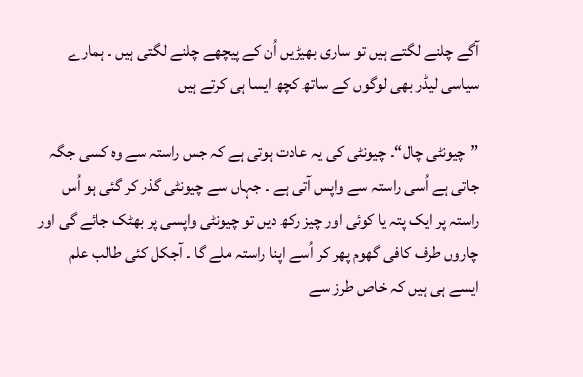آگے چلنے لگتے ہیں تو ساری بھیڑیں اُن کے پیچھے چلنے لگتی ہیں ۔ ہمارے سیاسی لیڈر بھی لوگوں کے ساتھ کچھ ایسا ہی کرتے ہیں

”چیونٹی چال“۔ چیونٹی کی یہ عادت ہوتی ہے کہ جس راستہ سے وہ کسی جگہ جاتی ہے اُسی راستہ سے واپس آتی ہے ۔ جہاں سے چیونٹی گذر کر گئی ہو اُس راستہ پر ایک پتہ یا کوئی اور چیز رکھ دیں تو چیونٹی واپسی پر بھٹک جائے گی اور چاروں طرف کافی گھوم پھر کر اُسے اپنا راستہ ملے گا ۔ آجکل کئی طالب علم ایسے ہی ہیں کہ خاص طرز سے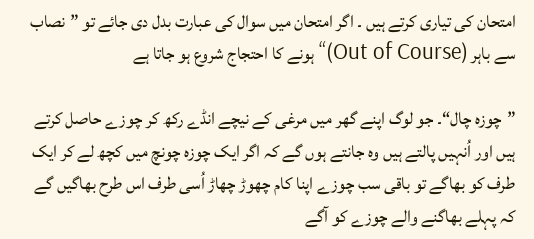امتحان کی تیاری کرتے ہیں ۔ اگر امتحان میں سوال کی عبارت بدل دی جائے تو ”نصاب سے باہر (Out of Course)“ ہونے کا احتجاج شروع ہو جاتا ہے

”چوزہ چال“۔ جو لوگ اپنے گھر میں مرغی کے نیچے انڈے رکھ کر چوزے حاصل کرتے ہیں اور اُنہیں پالتے ہیں وہ جانتے ہوں گے کہ اگر ایک چوزہ چونچ میں کچھ لے کر ایک طرف کو بھاگے تو باقی سب چوزے اپنا کام چھوڑ چھاڑ اُسی طرف اس طرح بھاگیں گے کہ پہلے بھاگنے والے چوزے کو آگے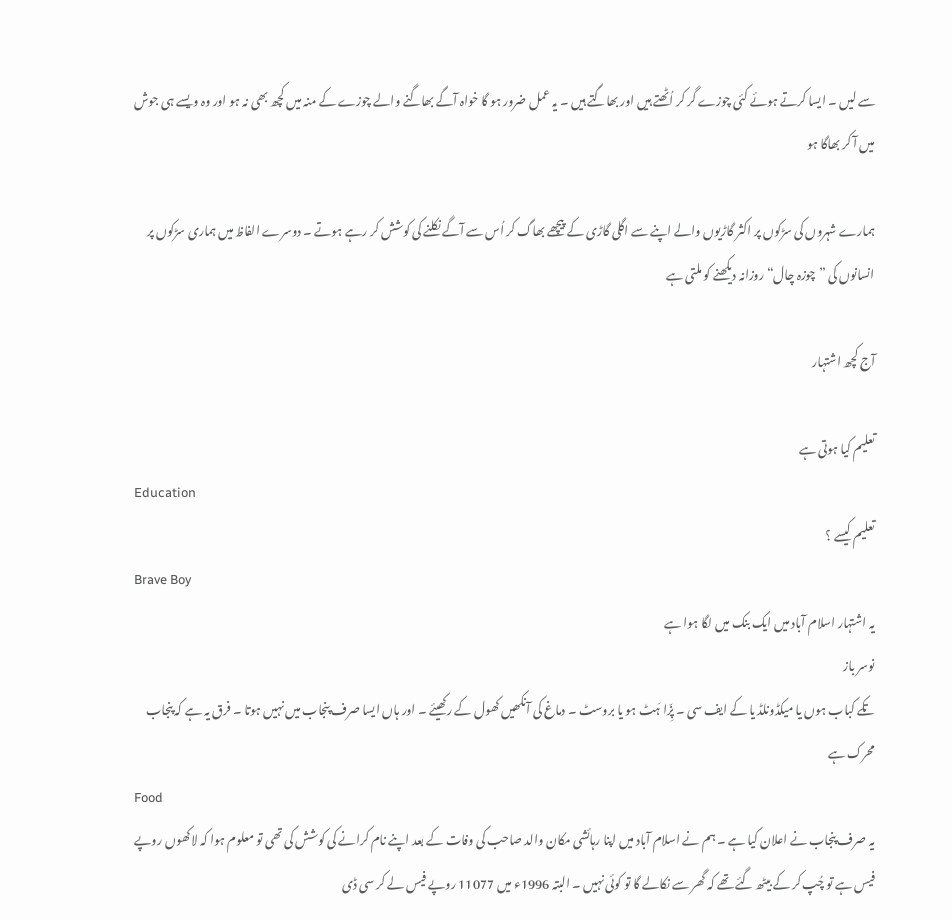سے لیں ۔ ایسا کرتے ہوئے کئی چوزے گر کر اُٹھتے ہیں اور بھاگتے ہیں ۔ یہ عمل ضرور ہو گا خواہ آگے بھاگنے والے چوزے کے منہ میں کچھ بھی نہ ہو اور وہ ویسے ہی جوش میں آ کر بھاگا ہو

ہمارے شہروں کی سڑکوں پر اکثر گاڑیوں والے اپنے سے اگلی گاڑی کے پیچھے بھاگ کر اُس سے آگے نکلنے کی کوشش کر رہے ہوتے ۔ دوسرے الفاظ میں ہماری سڑکوں پر انسانوں کی ”چوزہ چال“ روزانہ دیکھنے کو ملتی ہے

آج کچھ اشتہار

تعلیم کیا ہوتی ہے
Education
تعلیم کیسے ؟
Brave Boy
یہ اشتہار اسلام آباد میں ایک بنک میں لگا ہوا ہے
نوسر باز
تکے کباب ہوں یا میکڈونلڈ یا کے ایف سی ۔ پِزّا ہَٹ ہو یا بروسٹ ۔ دماغ کی آنکھیں کھول کے رکھیئے ۔ اور ہاں ایسا صرف پنجاب میں نہیں ہوتا ۔ فرق یہ ہے کہ پنجاب محرک ہے
Food
یہ صرف پنجاب نے اعلان کیا ہے ۔ ہم نے اسلام آباد میں اپنا رہائشی مکان والد صاحب کی وفات کے بعد اپنے نام کرانے کی کوشش کی تھی تو معلوم ہوا کہ لاکھوں روپے فیس ہے تو چُپ کر کے بیٹھ گئے تھے کہ گھر سے نکالے گا تو کوئی نہیں ۔ البتہ 1996ء میں 11077 روپے فیس لے کر سی ڈی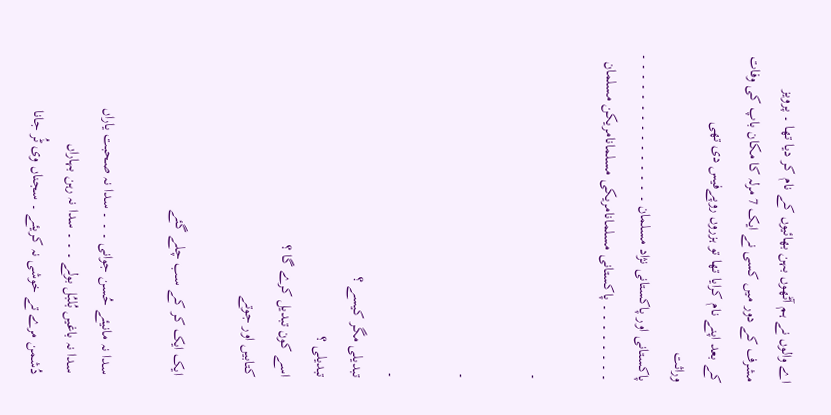اے والوں نے ہم آٹھوں بہن بھائیوں کے نام کر دیا تھا ۔ پرویز مشرف کے دور میں کسی نے ایک 7 مرلہ کا مکان باپ کی وفات کے بعد اپنے نام کرایا تھا تو ہزروں روپےفیس دی تھی
وراثت
پاکستانی اور پاکستانی نژاد مسلمان ۔ ۔ ۔ ۔ ۔ ۔ ۔ ۔ ۔ ۔ ۔ ۔ ۔ ۔ ۔ ۔ ۔ ۔ ۔ ۔ ۔ ۔ ۔ پاکستانی مسلمانامریکی مسلمانامریکن مسلمان

۔

۔

۔
تبدیلی مگر کیسے ؟
تبدیلی ؟
اسے کون تبدیل کرے گا ؟
کتابیں اور جوتے

ایک ایک کر کے سب چلے گئے

سدا نہ مانیئے حُسن جوانی ۔ ۔ ۔ سدا نہ صحبت یاراں
سدا نہ باغیں بُلبُل بولے ۔ ۔ ۔ سدا نہ رہن بہاراں
دُشمن مرے تے خوشی نہ کریئے ۔ سجناں وی ٹُر جانا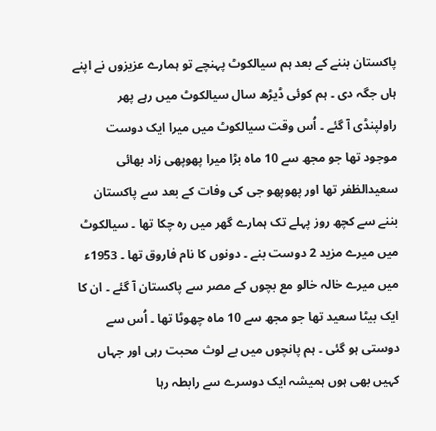پاکستان بننے کے بعد ہم سیالکوٹ پہنچے تو ہمارے عزیزوں نے اپنے ہاں جگہ دی ۔ ہم کوئی ڈیڑھ سال سیالکوٹ میں رہے پھر راولپنڈی آ گئے ۔ اُس وقت سیالکوٹ میں میرا ایک دوست موجود تھا جو مجھ سے 10 ماہ بڑا میرا پھوپھی زاد بھائی سعیدالظفر تھا اور پھوپھو جی کی وفات کے بعد سے پاکستان بننے سے کچھ روز پہلے تک ہمارے گھر میں رہ چکا تھا ۔ سیالکوٹ میں میرے مزید 2 دوست بنے ۔ دونوں کا نام فاروق تھا ۔ 1953ء میں میرے خالہ خالو مع بچوں کے مصر سے پاکستان آ گئے ۔ ان کا ایک بیٹا سعید تھا جو مجھ سے 10 ماہ چھوٹا تھا ۔ اُس سے دوستی ہو گئی ۔ ہم پانچوں میں بے لوث محبت رہی اور جہاں کہیں بھی ہوں ہمیشہ ایک دوسرے سے رابطہ رہا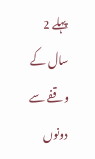پہلے 2 سال کے وقفے سے دونوں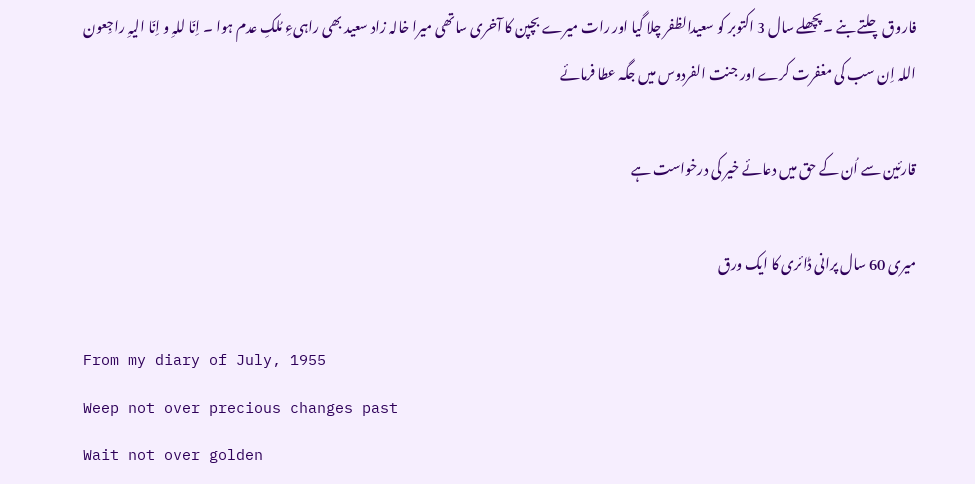فاروق چلتے بنے ۔ پچھلے سال 3 اکتوبر کو سعیدالظفر چلا گیا اور رات میرے بچپن کا آخری ساتھی میرا خالہ زاد سعید بھی راہیءِ مُلکِ عدم ہوا ۔ اِنّا للہِ و اِنّا الیہِ راجِعون
اللہ اِن سب کی مغفرت کرے اور جنت الفردوس میں جگہ عطا فرمائے

قارئین سے اُن کے حق میں دعائے خیر کی درخواست ہے

میری 60 سال پرانی ڈائری کا ایک ورق

From my diary of July, 1955
Weep not over precious changes past
Wait not over golden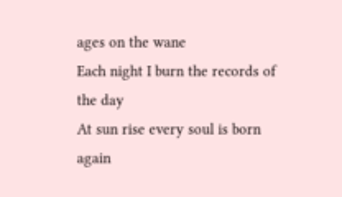ages on the wane
Each night I burn the records of the day
At sun rise every soul is born again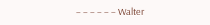– – – – – – Walter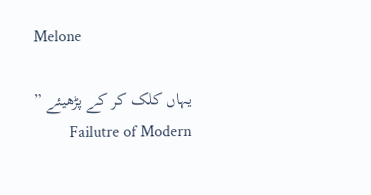Melone

یہاں کلک کر کے پڑھیئے ” Failutre of Modern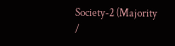Society-2 (Majority /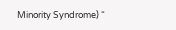Minority Syndrome) “